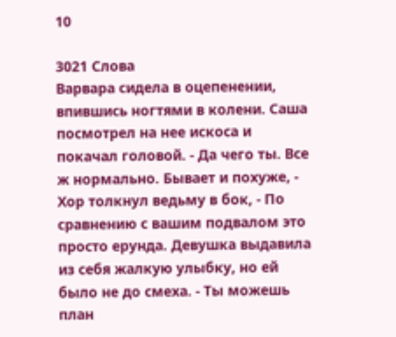10

3021 Слова
Варвара сидела в оцепенении, впившись ногтями в колени. Саша посмотрел на нее искоса и покачал головой. - Да чего ты. Все ж нормально. Бывает и похуже, - Хор толкнул ведьму в бок, - По сравнению с вашим подвалом это просто ерунда. Девушка выдавила из себя жалкую улыбку, но ей было не до смеха. - Ты можешь план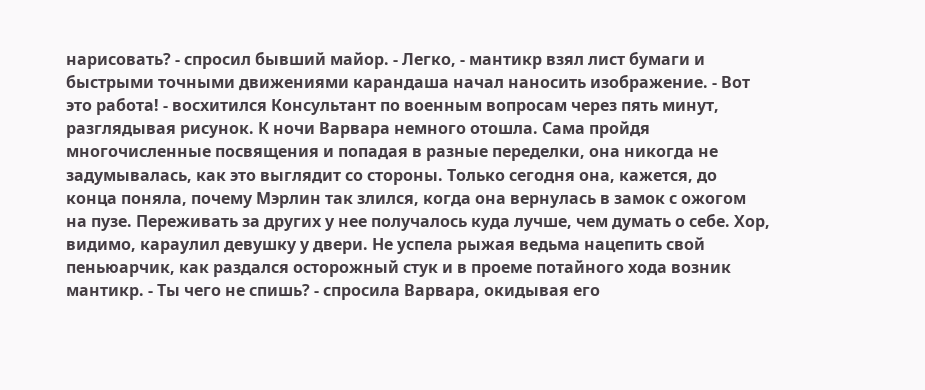нарисовать? - спросил бывший майор. - Легко, - мантикр взял лист бумаги и быстрыми точными движениями карандаша начал наносить изображение. - Вот это работа! - восхитился Консультант по военным вопросам через пять минут, разглядывая рисунок. К ночи Варвара немного отошла. Сама пройдя многочисленные посвящения и попадая в разные переделки, она никогда не задумывалась, как это выглядит со стороны. Только сегодня она, кажется, до конца поняла, почему Мэрлин так злился, когда она вернулась в замок с ожогом на пузе. Переживать за других у нее получалось куда лучше, чем думать о себе. Хор, видимо, караулил девушку у двери. Не успела рыжая ведьма нацепить свой пеньюарчик, как раздался осторожный стук и в проеме потайного хода возник мантикр. - Ты чего не спишь? - спросила Варвара, окидывая его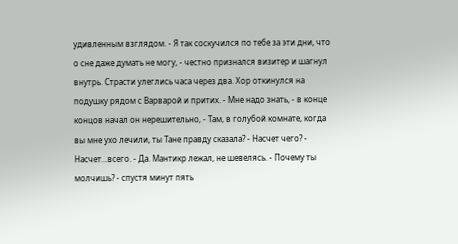удивленным взглядом. - Я так соскучился по тебе за эти дни, что о сне даже думать не могу, - честно признался визитер и шагнул внутрь. Страсти улеглись часа через два. Хор откинулся на подушку рядом с Варварой и притих. - Мне надо знать, - в конце концов начал он нерешительно, - Там, в голубой комнате, когда вы мне ухо лечили, ты Тане правду сказала? - Насчет чего? - Насчет...всего. - Да. Мантикр лежал, не шевелясь. - Почему ты молчишь? - спустя минут пять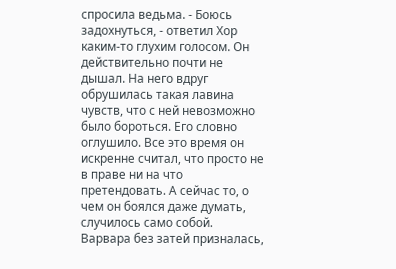спросила ведьма. - Боюсь задохнуться, - ответил Хор каким-то глухим голосом. Он действительно почти не дышал. На него вдруг обрушилась такая лавина чувств, что с ней невозможно было бороться. Его словно оглушило. Все это время он искренне считал, что просто не в праве ни на что претендовать. А сейчас то, о чем он боялся даже думать, случилось само собой. Варвара без затей призналась,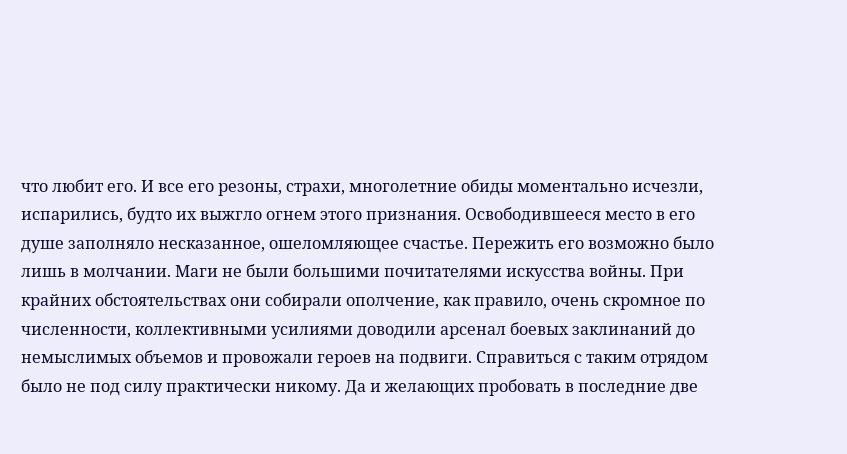что любит его. И все его резоны, страхи, многолетние обиды моментально исчезли, испарились, будто их выжгло огнем этого признания. Освободившееся место в его душе заполняло несказанное, ошеломляющее счастье. Пережить его возможно было лишь в молчании. Маги не были большими почитателями искусства войны. При крайних обстоятельствах они собирали ополчение, как правило, очень скромное по численности, коллективными усилиями доводили арсенал боевых заклинаний до немыслимых объемов и провожали героев на подвиги. Справиться с таким отрядом было не под силу практически никому. Да и желающих пробовать в последние две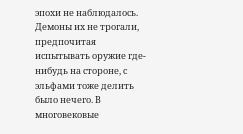эпохи не наблюдалось. Демоны их не трогали, предпочитая испытывать оружие где-нибудь на стороне, с эльфами тоже делить было нечего. В многовековые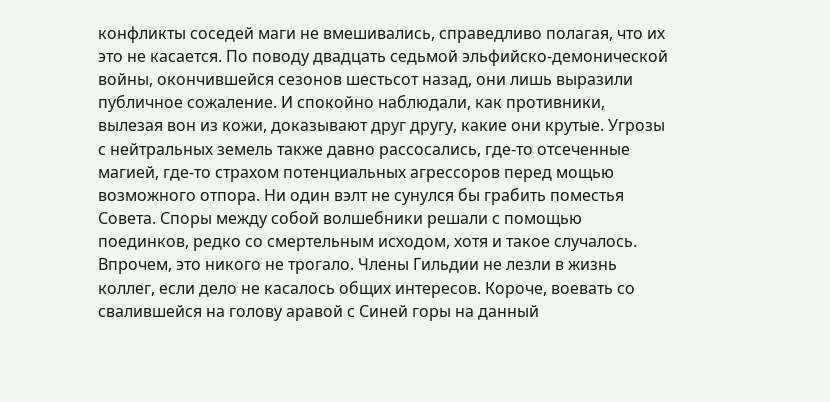конфликты соседей маги не вмешивались, справедливо полагая, что их это не касается. По поводу двадцать седьмой эльфийско-демонической войны, окончившейся сезонов шестьсот назад, они лишь выразили публичное сожаление. И спокойно наблюдали, как противники, вылезая вон из кожи, доказывают друг другу, какие они крутые. Угрозы с нейтральных земель также давно рассосались, где-то отсеченные магией, где-то страхом потенциальных агрессоров перед мощью возможного отпора. Ни один вэлт не сунулся бы грабить поместья Совета. Споры между собой волшебники решали с помощью поединков, редко со смертельным исходом, хотя и такое случалось. Впрочем, это никого не трогало. Члены Гильдии не лезли в жизнь коллег, если дело не касалось общих интересов. Короче, воевать со свалившейся на голову аравой с Синей горы на данный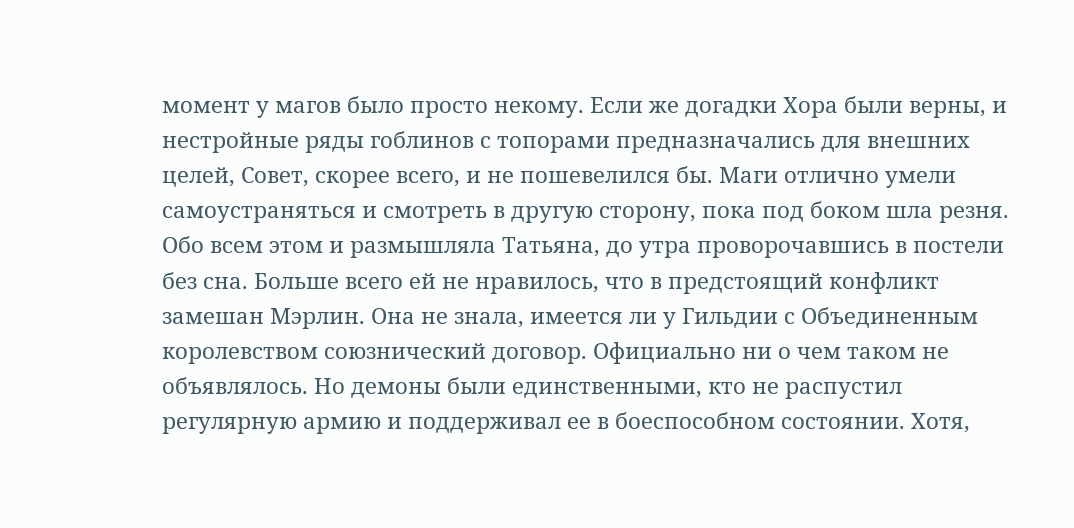момент у магов было просто некому. Если же догадки Хора были верны, и нестройные ряды гоблинов с топорами предназначались для внешних целей, Совет, скорее всего, и не пошевелился бы. Маги отлично умели самоустраняться и смотреть в другую сторону, пока под боком шла резня. Обо всем этом и размышляла Татьяна, до утра проворочавшись в постели без сна. Больше всего ей не нравилось, что в предстоящий конфликт замешан Мэрлин. Она не знала, имеется ли у Гильдии с Объединенным королевством союзнический договор. Официально ни о чем таком не объявлялось. Но демоны были единственными, кто не распустил регулярную армию и поддерживал ее в боеспособном состоянии. Хотя,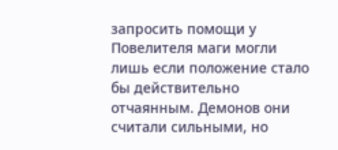запросить помощи у Повелителя маги могли лишь если положение стало бы действительно отчаянным. Демонов они считали сильными, но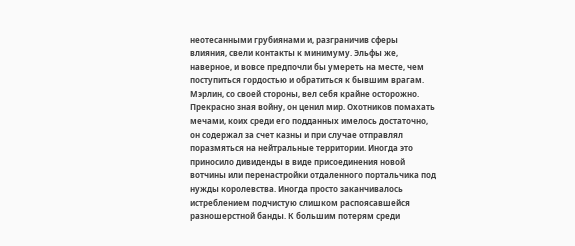неотесанными грубиянами и, разграничив сферы влияния, свели контакты к минимуму. Эльфы же, наверное, и вовсе предпочли бы умереть на месте, чем поступиться гордостью и обратиться к бывшим врагам. Мэрлин, со своей стороны, вел себя крайне осторожно. Прекрасно зная войну, он ценил мир. Охотников помахать мечами, коих среди его подданных имелось достаточно, он содержал за счет казны и при случае отправлял поразмяться на нейтральные территории. Иногда это приносило дивиденды в виде присоединения новой вотчины или перенастройки отдаленного портальчика под нужды королевства. Иногда просто заканчивалось истреблением подчистую слишком распоясавшейся разношерстной банды. К большим потерям среди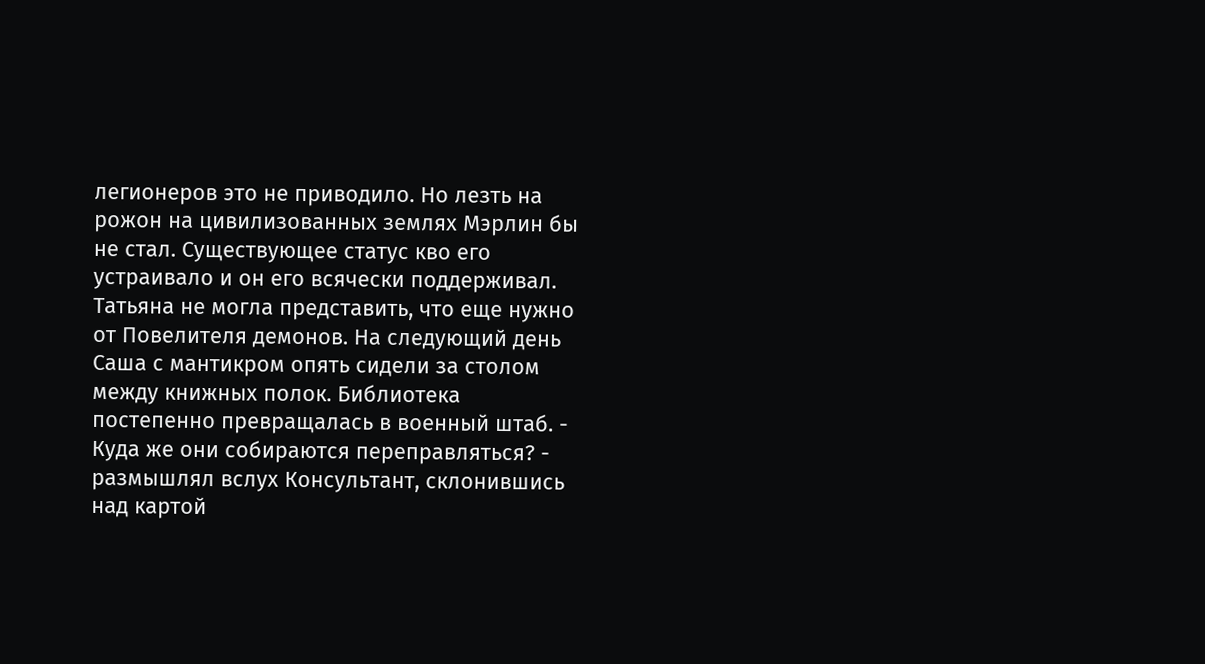легионеров это не приводило. Но лезть на рожон на цивилизованных землях Мэрлин бы не стал. Существующее статус кво его устраивало и он его всячески поддерживал. Татьяна не могла представить, что еще нужно от Повелителя демонов. На следующий день Саша с мантикром опять сидели за столом между книжных полок. Библиотека постепенно превращалась в военный штаб. - Куда же они собираются переправляться? - размышлял вслух Консультант, склонившись над картой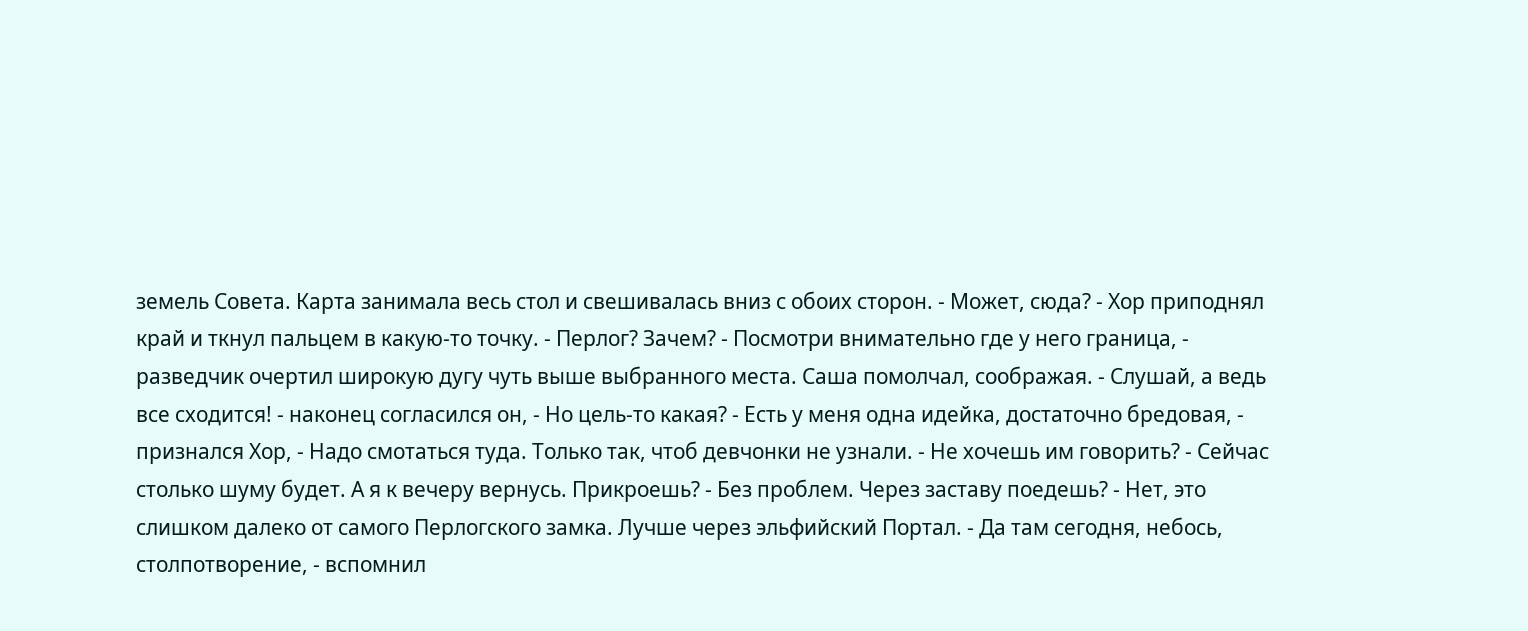земель Совета. Карта занимала весь стол и свешивалась вниз с обоих сторон. - Может, сюда? - Хор приподнял край и ткнул пальцем в какую-то точку. - Перлог? Зачем? - Посмотри внимательно где у него граница, - разведчик очертил широкую дугу чуть выше выбранного места. Саша помолчал, соображая. - Слушай, а ведь все сходится! - наконец согласился он, - Но цель-то какая? - Есть у меня одна идейка, достаточно бредовая, - признался Хор, - Надо смотаться туда. Только так, чтоб девчонки не узнали. - Не хочешь им говорить? - Сейчас столько шуму будет. А я к вечеру вернусь. Прикроешь? - Без проблем. Через заставу поедешь? - Нет, это слишком далеко от самого Перлогского замка. Лучше через эльфийский Портал. - Да там сегодня, небось, столпотворение, - вспомнил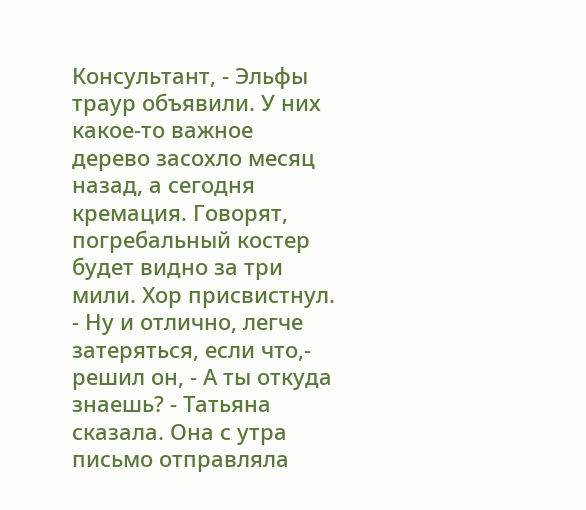Консультант, - Эльфы траур объявили. У них какое-то важное дерево засохло месяц назад, а сегодня кремация. Говорят, погребальный костер будет видно за три мили. Хор присвистнул. - Ну и отлично, легче затеряться, если что,- решил он, - А ты откуда знаешь? - Татьяна сказала. Она с утра письмо отправляла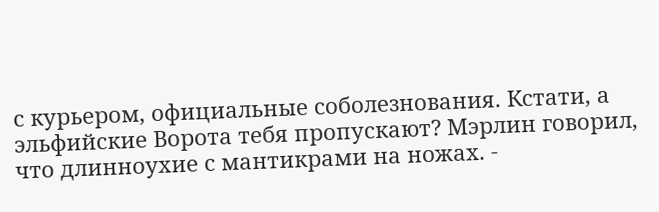с курьером, официальные соболезнования. Кстати, а эльфийские Ворота тебя пропускают? Мэрлин говорил, что длинноухие с мантикрами на ножах. -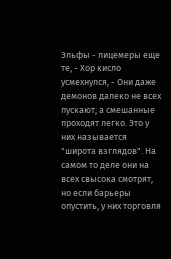Эльфы - лицемеры еще те, - Хор кисло усмехнулся, - Они даже демонов далеко не всех пускают, а смешанные проходят легко. Это у них называется "широта взглядов". На самом то деле они на всех свысока смотрят, но если барьеры опустить, у них торговля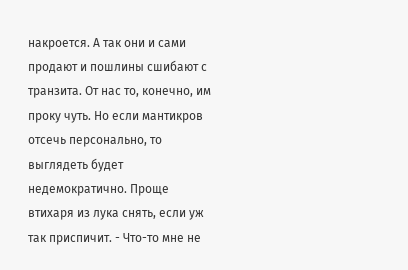накроется. А так они и сами продают и пошлины сшибают с транзита. От нас то, конечно, им проку чуть. Но если мантикров отсечь персонально, то выглядеть будет недемократично. Проще втихаря из лука снять, если уж так приспичит. - Что-то мне не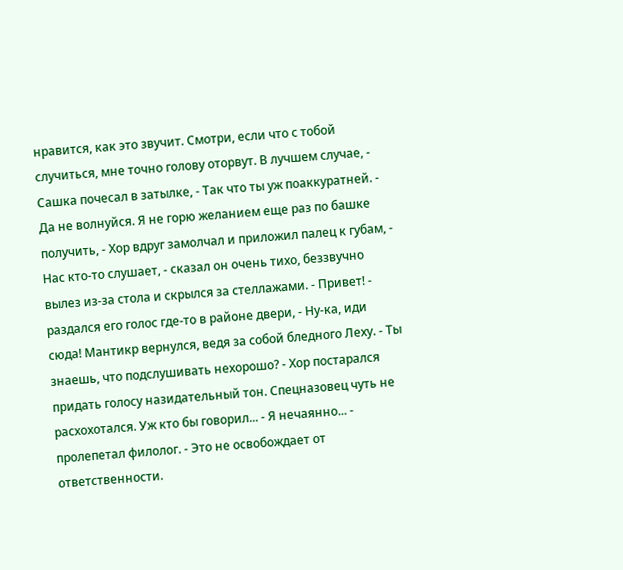нравится, как это звучит. Смотри, если что с тобой случиться, мне точно голову оторвут. В лучшем случае, - Сашка почесал в затылке, - Так что ты уж поаккуратней. - Да не волнуйся. Я не горю желанием еще раз по башке получить, - Хор вдруг замолчал и приложил палец к губам, - Нас кто-то слушает, - сказал он очень тихо, беззвучно вылез из-за стола и скрылся за стеллажами. - Привет! - раздался его голос где-то в районе двери, - Ну-ка, иди сюда! Мантикр вернулся, ведя за собой бледного Леху. - Ты знаешь, что подслушивать нехорошо? - Хор постарался придать голосу назидательный тон. Спецназовец чуть не расхохотался. Уж кто бы говорил... - Я нечаянно... - пролепетал филолог. - Это не освобождает от ответственности.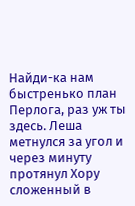Найди-ка нам быстренько план Перлога, раз уж ты здесь. Леша метнулся за угол и через минуту протянул Хору сложенный в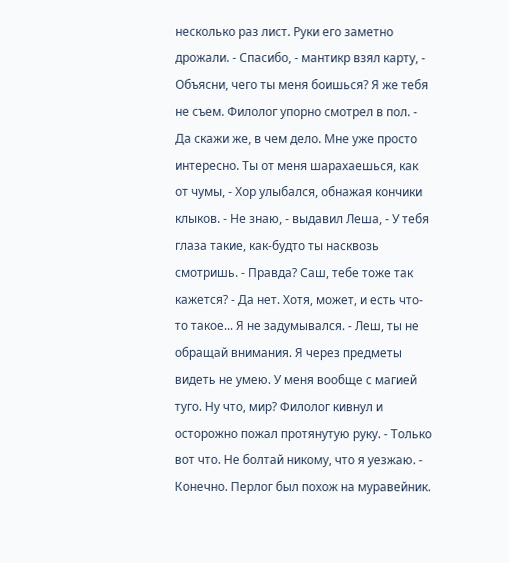несколько раз лист. Руки его заметно дрожали. - Спасибо, - мантикр взял карту, - Объясни, чего ты меня боишься? Я же тебя не съем. Филолог упорно смотрел в пол. - Да скажи же, в чем дело. Мне уже просто интересно. Ты от меня шарахаешься, как от чумы, - Хор улыбался, обнажая кончики клыков. - Не знаю, - выдавил Леша, - У тебя глаза такие, как-будто ты насквозь смотришь. - Правда? Саш, тебе тоже так кажется? - Да нет. Хотя, может, и есть что-то такое... Я не задумывался. - Леш, ты не обращай внимания. Я через предметы видеть не умею. У меня вообще с магией туго. Ну что, мир? Филолог кивнул и осторожно пожал протянутую руку. - Только вот что. Не болтай никому, что я уезжаю. - Конечно. Перлог был похож на муравейник.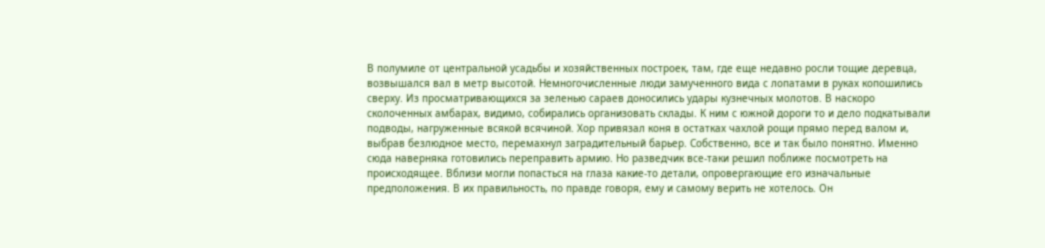В полумиле от центральной усадьбы и хозяйственных построек, там, где еще недавно росли тощие деревца, возвышался вал в метр высотой. Немногочисленные люди замученного вида с лопатами в руках копошились сверху. Из просматривающихся за зеленью сараев доносились удары кузнечных молотов. В наскоро сколоченных амбарах, видимо, собирались организовать склады. К ним с южной дороги то и дело подкатывали подводы, нагруженные всякой всячиной. Хор привязал коня в остатках чахлой рощи прямо перед валом и, выбрав безлюдное место, перемахнул заградительный барьер. Собственно, все и так было понятно. Именно сюда наверняка готовились переправить армию. Но разведчик все-таки решил поближе посмотреть на происходящее. Вблизи могли попасться на глаза какие-то детали, опровергающие его изначальные предположения. В их правильность, по правде говоря, ему и самому верить не хотелось. Он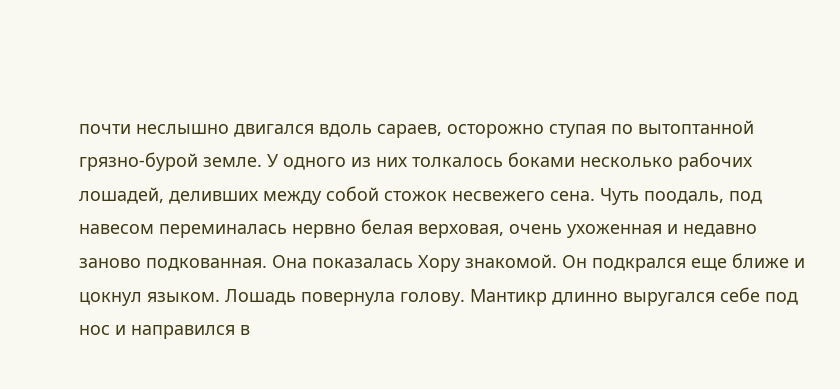почти неслышно двигался вдоль сараев, осторожно ступая по вытоптанной грязно-бурой земле. У одного из них толкалось боками несколько рабочих лошадей, деливших между собой стожок несвежего сена. Чуть поодаль, под навесом переминалась нервно белая верховая, очень ухоженная и недавно заново подкованная. Она показалась Хору знакомой. Он подкрался еще ближе и цокнул языком. Лошадь повернула голову. Мантикр длинно выругался себе под нос и направился в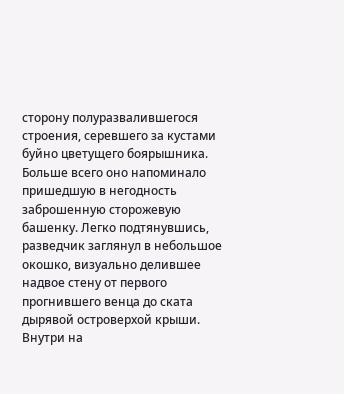сторону полуразвалившегося строения, серевшего за кустами буйно цветущего боярышника. Больше всего оно напоминало пришедшую в негодность заброшенную сторожевую башенку. Легко подтянувшись, разведчик заглянул в небольшое окошко, визуально делившее надвое стену от первого прогнившего венца до ската дырявой островерхой крыши. Внутри на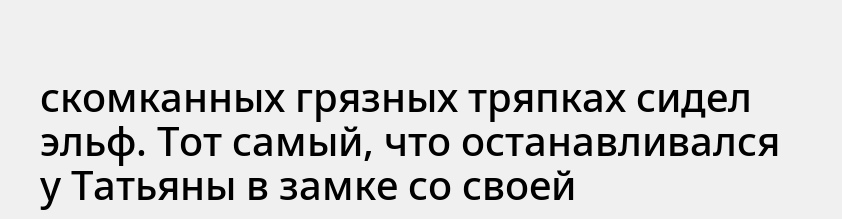скомканных грязных тряпках сидел эльф. Тот самый, что останавливался у Татьяны в замке со своей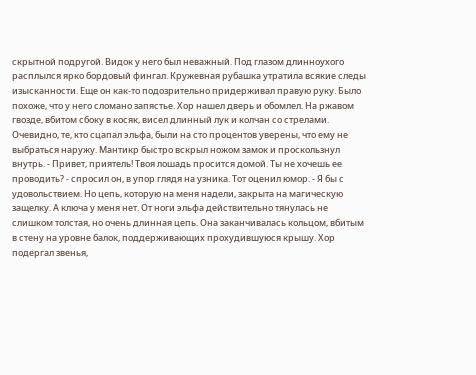скрытной подругой. Видок у него был неважный. Под глазом длинноухого расплылся ярко бордовый фингал. Кружевная рубашка утратила всякие следы изысканности. Еще он как-то подозрительно придерживал правую руку. Было похоже, что у него сломано запястье. Хор нашел дверь и обомлел. На ржавом гвозде, вбитом сбоку в косяк, висел длинный лук и колчан со стрелами. Очевидно, те, кто сцапал эльфа, были на сто процентов уверены, что ему не выбраться наружу. Мантикр быстро вскрыл ножом замок и проскользнул внутрь. - Привет, приятель! Твоя лошадь просится домой. Ты не хочешь ее проводить? - спросил он, в упор глядя на узника. Тот оценил юмор. - Я бы с удовольствием. Но цепь, которую на меня надели, закрыта на магическую защелку. А ключа у меня нет. От ноги эльфа действительно тянулась не слишком толстая, но очень длинная цепь. Она заканчивалась кольцом, вбитым в стену на уровне балок, поддерживающих прохудившуюся крышу. Хор подергал звенья,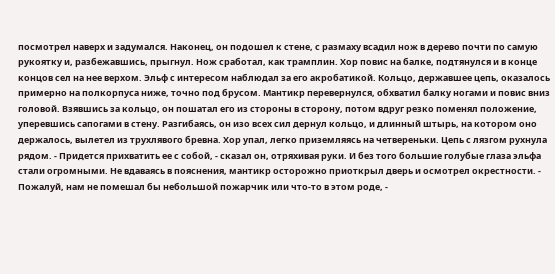посмотрел наверх и задумался. Наконец, он подошел к стене, с размаху всадил нож в дерево почти по самую рукоятку и, разбежавшись, прыгнул. Нож сработал, как трамплин. Хор повис на балке, подтянулся и в конце концов сел на нее верхом. Эльф с интересом наблюдал за его акробатикой. Кольцо, державшее цепь, оказалось примерно на полкорпуса ниже, точно под брусом. Мантикр перевернулся, обхватил балку ногами и повис вниз головой. Взявшись за кольцо, он пошатал его из стороны в сторону, потом вдруг резко поменял положение, уперевшись сапогами в стену. Разгибаясь, он изо всех сил дернул кольцо, и длинный штырь, на котором оно держалось, вылетел из трухлявого бревна. Хор упал, легко приземляясь на четвереньки. Цепь с лязгом рухнула рядом. - Придется прихватить ее с собой, - сказал он, отряхивая руки. И без того большие голубые глаза эльфа стали огромными. Не вдаваясь в пояснения, мантикр осторожно приоткрыл дверь и осмотрел окрестности. - Пожалуй, нам не помешал бы небольшой пожарчик или что-то в этом роде, -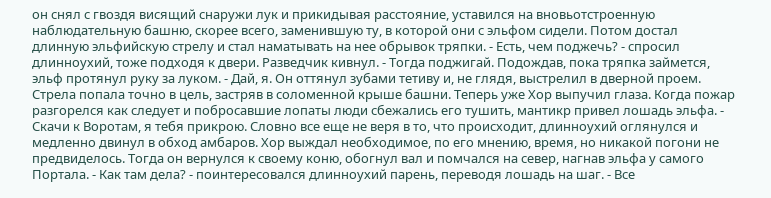он снял с гвоздя висящий снаружи лук и прикидывая расстояние, уставился на вновьотстроенную наблюдательную башню, скорее всего, заменившую ту, в которой они с эльфом сидели. Потом достал длинную эльфийскую стрелу и стал наматывать на нее обрывок тряпки. - Есть, чем поджечь? - спросил длинноухий, тоже подходя к двери. Разведчик кивнул. - Тогда поджигай. Подождав, пока тряпка займется, эльф протянул руку за луком. - Дай, я. Он оттянул зубами тетиву и, не глядя, выстрелил в дверной проем. Стрела попала точно в цель, застряв в соломенной крыше башни. Теперь уже Хор выпучил глаза. Когда пожар разгорелся как следует и побросавшие лопаты люди сбежались его тушить, мантикр привел лошадь эльфа. - Скачи к Воротам, я тебя прикрою. Словно все еще не веря в то, что происходит, длинноухий оглянулся и медленно двинул в обход амбаров. Хор выждал необходимое, по его мнению, время, но никакой погони не предвиделось. Тогда он вернулся к своему коню, обогнул вал и помчался на север, нагнав эльфа у самого Портала. - Как там дела? - поинтересовался длинноухий парень, переводя лошадь на шаг. - Все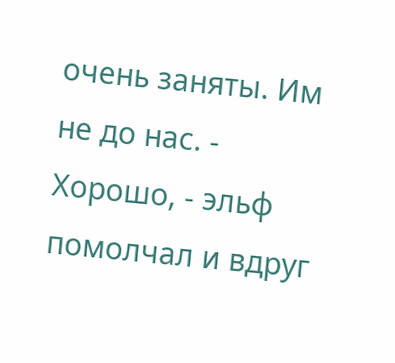очень заняты. Им не до нас. - Хорошо, - эльф помолчал и вдруг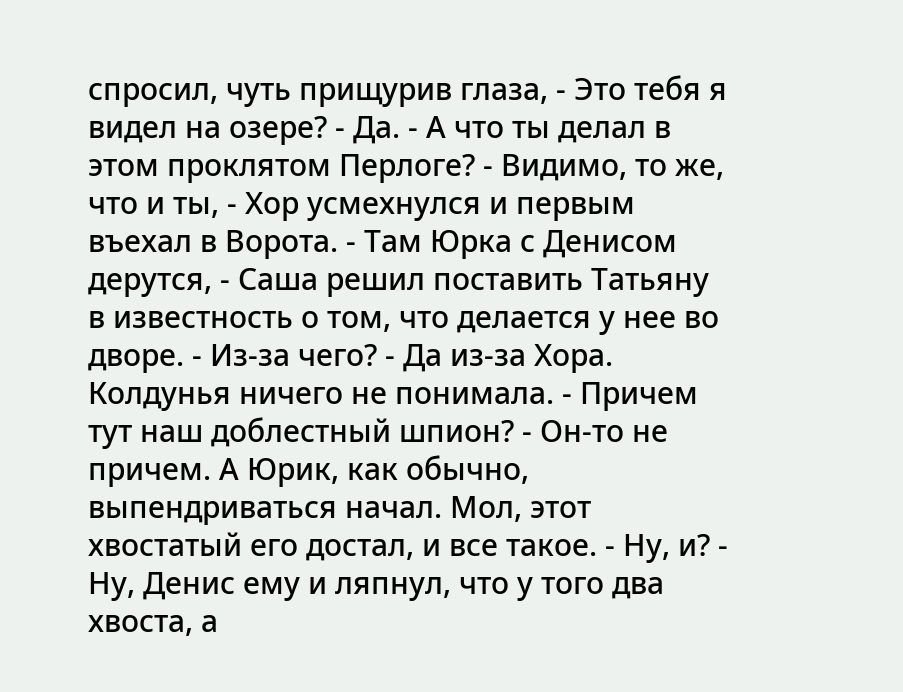спросил, чуть прищурив глаза, - Это тебя я видел на озере? - Да. - А что ты делал в этом проклятом Перлоге? - Видимо, то же, что и ты, - Хор усмехнулся и первым въехал в Ворота. - Там Юрка с Денисом дерутся, - Саша решил поставить Татьяну в известность о том, что делается у нее во дворе. - Из-за чего? - Да из-за Хора. Колдунья ничего не понимала. - Причем тут наш доблестный шпион? - Он-то не причем. А Юрик, как обычно, выпендриваться начал. Мол, этот хвостатый его достал, и все такое. - Ну, и? - Ну, Денис ему и ляпнул, что у того два хвоста, а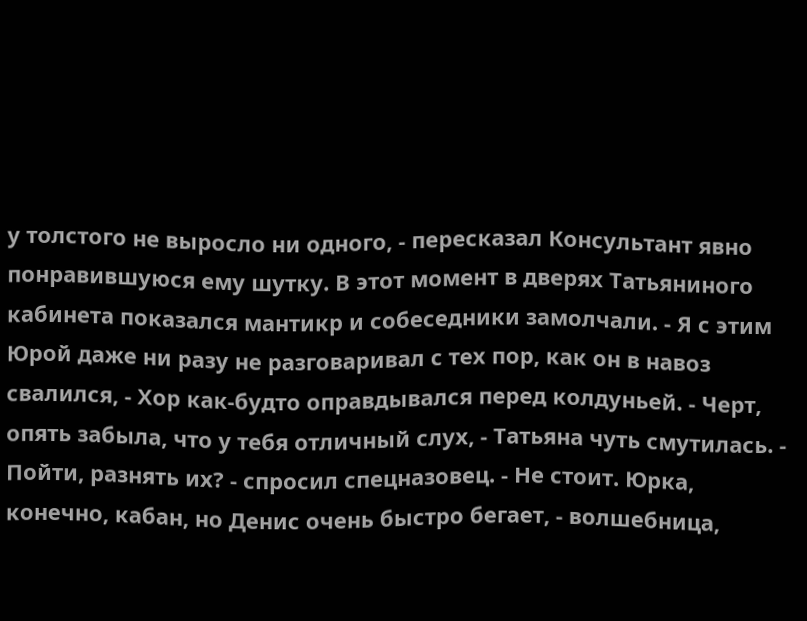у толстого не выросло ни одного, - пересказал Консультант явно понравившуюся ему шутку. В этот момент в дверях Татьяниного кабинета показался мантикр и собеседники замолчали. - Я с этим Юрой даже ни разу не разговаривал с тех пор, как он в навоз свалился, - Хор как-будто оправдывался перед колдуньей. - Черт, опять забыла, что у тебя отличный слух, - Татьяна чуть смутилась. - Пойти, разнять их? - спросил спецназовец. - Не стоит. Юрка, конечно, кабан, но Денис очень быстро бегает, - волшебница,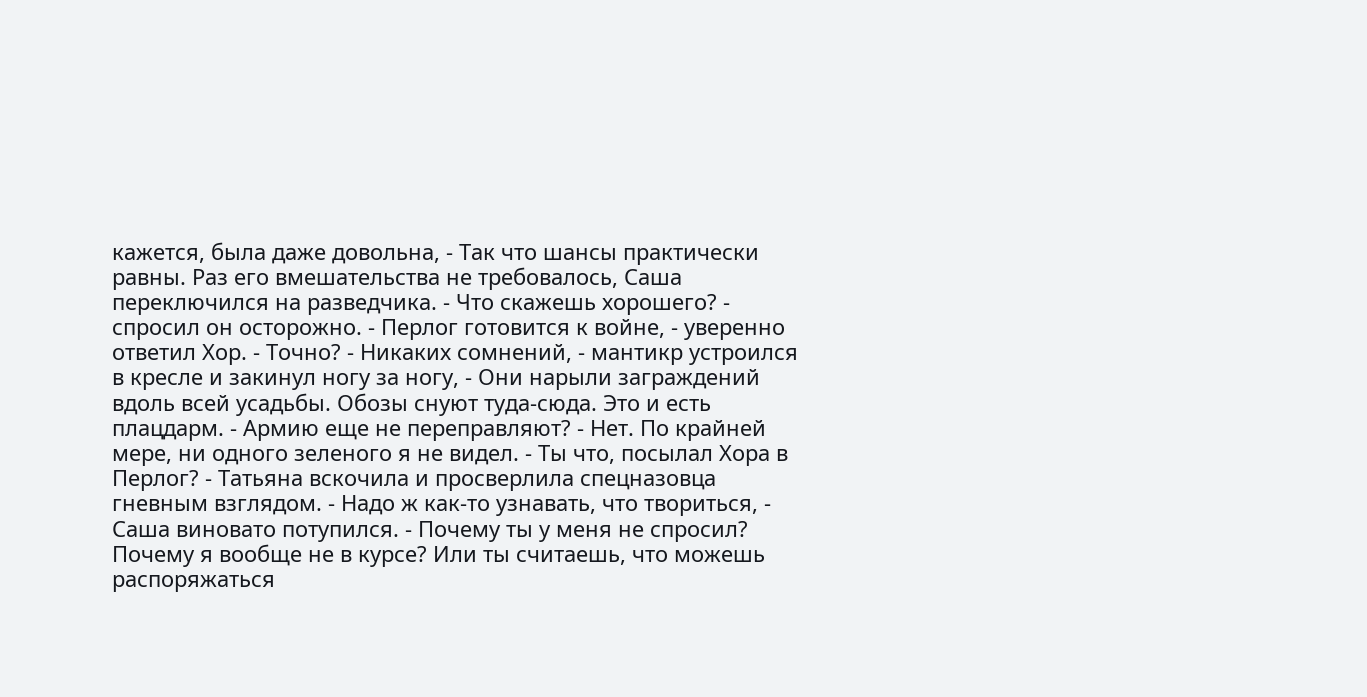кажется, была даже довольна, - Так что шансы практически равны. Раз его вмешательства не требовалось, Саша переключился на разведчика. - Что скажешь хорошего? - спросил он осторожно. - Перлог готовится к войне, - уверенно ответил Хор. - Точно? - Никаких сомнений, - мантикр устроился в кресле и закинул ногу за ногу, - Они нарыли заграждений вдоль всей усадьбы. Обозы снуют туда-сюда. Это и есть плацдарм. - Армию еще не переправляют? - Нет. По крайней мере, ни одного зеленого я не видел. - Ты что, посылал Хора в Перлог? - Татьяна вскочила и просверлила спецназовца гневным взглядом. - Надо ж как-то узнавать, что твориться, - Саша виновато потупился. - Почему ты у меня не спросил? Почему я вообще не в курсе? Или ты считаешь, что можешь распоряжаться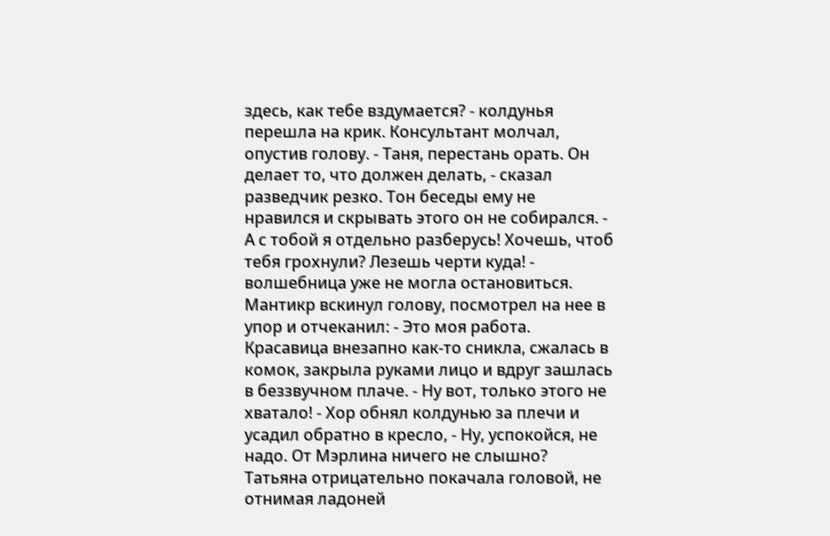здесь, как тебе вздумается? - колдунья перешла на крик. Консультант молчал, опустив голову. - Таня, перестань орать. Он делает то, что должен делать, - сказал разведчик резко. Тон беседы ему не нравился и скрывать этого он не собирался. - А с тобой я отдельно разберусь! Хочешь, чтоб тебя грохнули? Лезешь черти куда! - волшебница уже не могла остановиться. Мантикр вскинул голову, посмотрел на нее в упор и отчеканил: - Это моя работа. Красавица внезапно как-то сникла, сжалась в комок, закрыла руками лицо и вдруг зашлась в беззвучном плаче. - Ну вот, только этого не хватало! - Хор обнял колдунью за плечи и усадил обратно в кресло, - Ну, успокойся, не надо. От Мэрлина ничего не слышно? Татьяна отрицательно покачала головой, не отнимая ладоней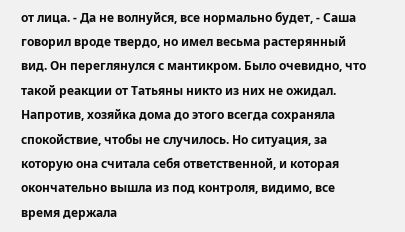от лица. - Да не волнуйся, все нормально будет, - Саша говорил вроде твердо, но имел весьма растерянный вид. Он переглянулся с мантикром. Было очевидно, что такой реакции от Татьяны никто из них не ожидал. Напротив, хозяйка дома до этого всегда сохраняла спокойствие, чтобы не случилось. Но ситуация, за которую она считала себя ответственной, и которая окончательно вышла из под контроля, видимо, все время держала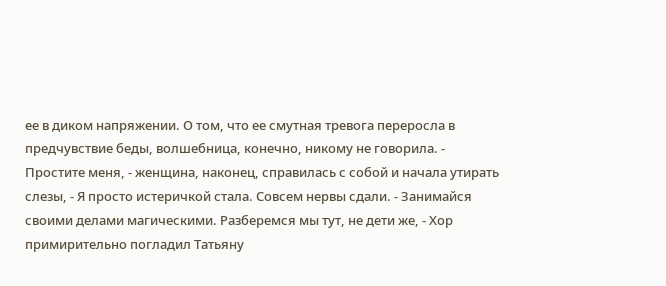ее в диком напряжении. О том, что ее смутная тревога переросла в предчувствие беды, волшебница, конечно, никому не говорила. - Простите меня, - женщина, наконец, справилась с собой и начала утирать слезы, - Я просто истеричкой стала. Совсем нервы сдали. - Занимайся своими делами магическими. Разберемся мы тут, не дети же, - Хор примирительно погладил Татьяну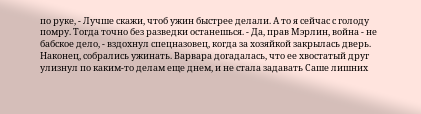по руке, - Лучше скажи, чтоб ужин быстрее делали. А то я сейчас с голоду помру. Тогда точно без разведки останешься. - Да, прав Мэрлин, война - не бабское дело, - вздохнул спецназовец, когда за хозяйкой закрылась дверь. Наконец, собрались ужинать. Варвара догадалась, что ее хвостатый друг улизнул по каким-то делам еще днем, и не стала задавать Саше лишних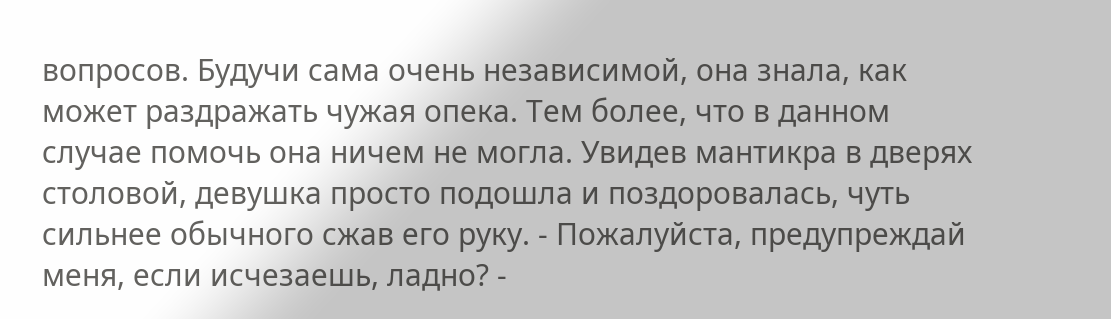вопросов. Будучи сама очень независимой, она знала, как может раздражать чужая опека. Тем более, что в данном случае помочь она ничем не могла. Увидев мантикра в дверях столовой, девушка просто подошла и поздоровалась, чуть сильнее обычного сжав его руку. - Пожалуйста, предупреждай меня, если исчезаешь, ладно? -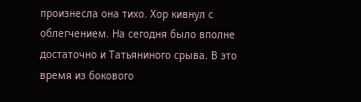произнесла она тихо. Хор кивнул с облегчением. На сегодня было вполне достаточно и Татьяниного срыва. В это время из бокового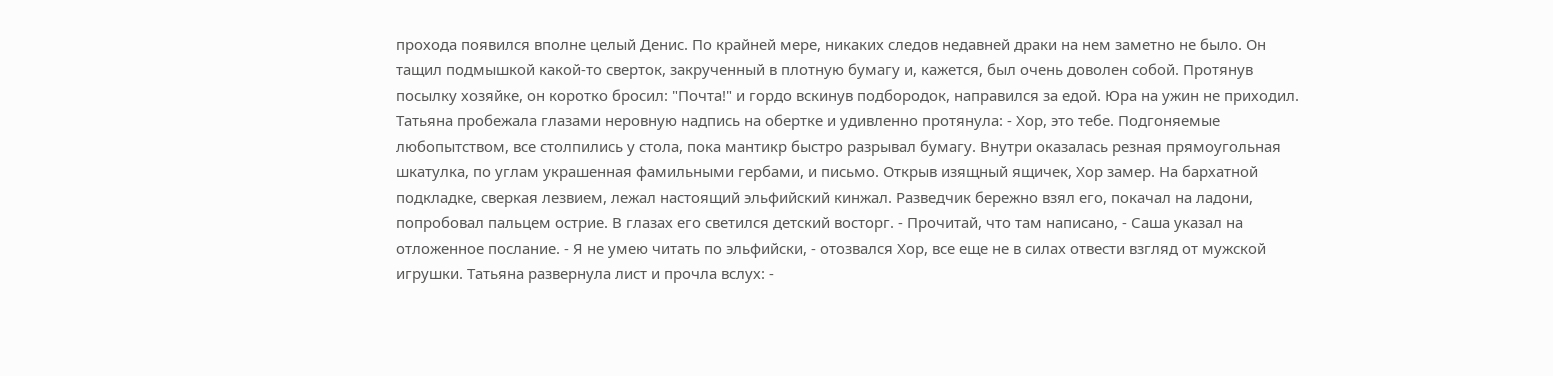прохода появился вполне целый Денис. По крайней мере, никаких следов недавней драки на нем заметно не было. Он тащил подмышкой какой-то сверток, закрученный в плотную бумагу и, кажется, был очень доволен собой. Протянув посылку хозяйке, он коротко бросил: "Почта!" и гордо вскинув подбородок, направился за едой. Юра на ужин не приходил. Татьяна пробежала глазами неровную надпись на обертке и удивленно протянула: - Хор, это тебе. Подгоняемые любопытством, все столпились у стола, пока мантикр быстро разрывал бумагу. Внутри оказалась резная прямоугольная шкатулка, по углам украшенная фамильными гербами, и письмо. Открыв изящный ящичек, Хор замер. На бархатной подкладке, сверкая лезвием, лежал настоящий эльфийский кинжал. Разведчик бережно взял его, покачал на ладони, попробовал пальцем острие. В глазах его светился детский восторг. - Прочитай, что там написано, - Саша указал на отложенное послание. - Я не умею читать по эльфийски, - отозвался Хор, все еще не в силах отвести взгляд от мужской игрушки. Татьяна развернула лист и прочла вслух: -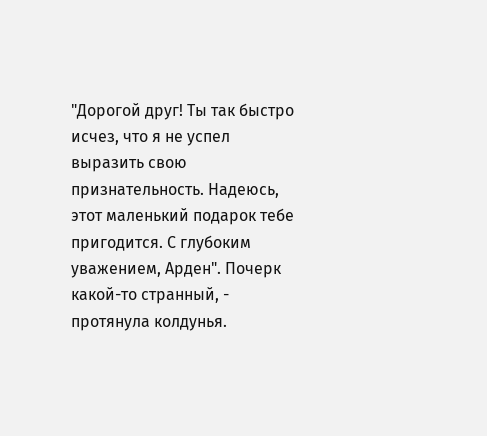"Дорогой друг! Ты так быстро исчез, что я не успел выразить свою признательность. Надеюсь, этот маленький подарок тебе пригодится. С глубоким уважением, Арден". Почерк какой-то странный, - протянула колдунья.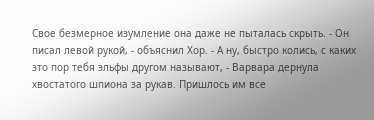Свое безмерное изумление она даже не пыталась скрыть. - Он писал левой рукой, - объяснил Хор. - А ну, быстро колись, с каких это пор тебя эльфы другом называют, - Варвара дернула хвостатого шпиона за рукав. Пришлось им все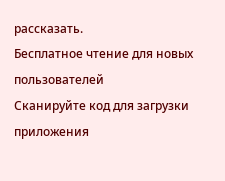рассказать.
Бесплатное чтение для новых пользователей
Сканируйте код для загрузки приложения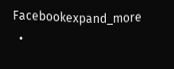Facebookexpand_more
  •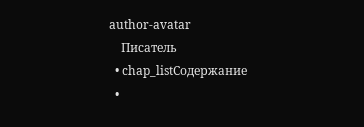author-avatar
    Писатель
  • chap_listСодержание
  •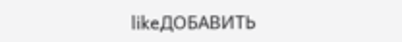likeДОБАВИТЬ